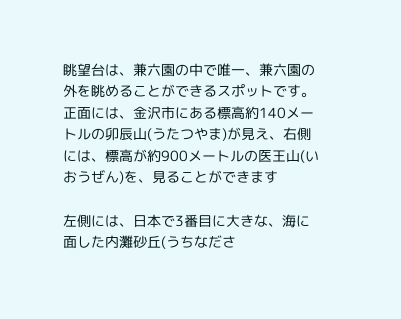眺望台は、兼六園の中で唯一、兼六園の外を眺めることができるスポットです。
正面には、金沢市にある標高約140メートルの卯辰山(うたつやま)が見え、右側には、標高が約900メートルの医王山(いおうぜん)を、見ることができます

左側には、日本で3番目に大きな、海に面した内灘砂丘(うちなださ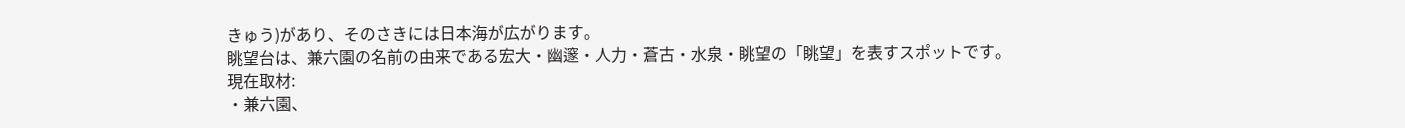きゅう)があり、そのさきには日本海が広がります。
眺望台は、兼六園の名前の由来である宏大・幽邃・人力・蒼古・水泉・眺望の「眺望」を表すスポットです。
現在取材:
・兼六園、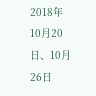2018年10月20日、10月26日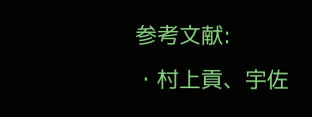参考文献:
・村上貢、宇佐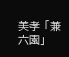美孝 「兼六園」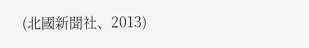(北國新聞社、2013)